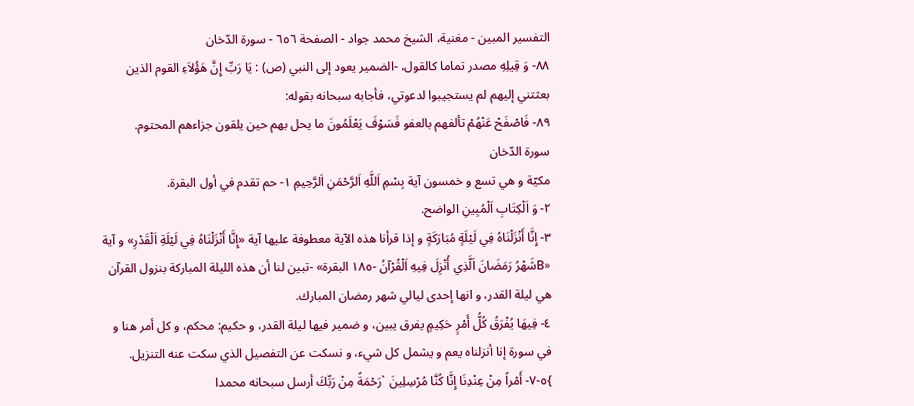التفسير المبين - مغنية، الشيخ محمد جواد - الصفحة ٦٥٦ - سورة الدّخان
٨٨- وَ قِيلِهِ مصدر تماما كالقول، -الضمير يعود إلى النبي (ص) : يَا رَبِّ إِنَّ هَؤُلاَءِ القوم الذين بعثتني إليهم لم يستجيبوا لدعوتي، فأجابه سبحانه بقوله:
٨٩- فَاصْفَحْ عَنْهُمْ تألفهم بالعفو فَسَوْفَ يَعْلَمُونَ ما يحل بهم حين يلقون جزاءهم المحتوم.
سورة الدّخان
مكيّة و هي تسع و خمسون آية بِسْمِ اَللَّهِ اَلرَّحْمَنِ اَلرَّحِيمِ ١- حم تقدم في أول البقرة.
٢- وَ اَلْكِتَابِ اَلْمُبِينِ الواضح.
٣- إِنَّا أَنْزَلْنَاهُ فِي لَيْلَةٍ مُبَارَكَةٍ و إذا قرأنا هذه الآية معطوفة عليها آية «إِنَّا أَنْزَلْنَاهُ فِي لَيْلَةِ اَلْقَدْرِ» و آية «Bشَهْرُ رَمَضَانَ اَلَّذِي أُنْزِلَ فِيهِ اَلْقُرْآنُ -١٨٥ البقرة» -تبين لنا أن هذه الليلة المباركة بنزول القرآن هي ليلة القدر، و انها إحدى ليالي شهر رمضان المبارك.
٤- فِيهَا يُفْرَقُ كُلُّ أَمْرٍ حَكِيمٍ يفرق يبين، و ضمير فيها ليلة القدر، و حكيم: محكم، و كل أمر هنا و في سورة إنا أنزلناه يعم و يشمل كل شيء، و نسكت عن التفصيل الذي سكت عنه التنزيل.
}٥-٧- أَمْراً مِنْ عِنْدِنَا إِنَّا كُنَّا مُرْسِلِينَ `رَحْمَةً مِنْ رَبِّكَ أرسل سبحانه محمدا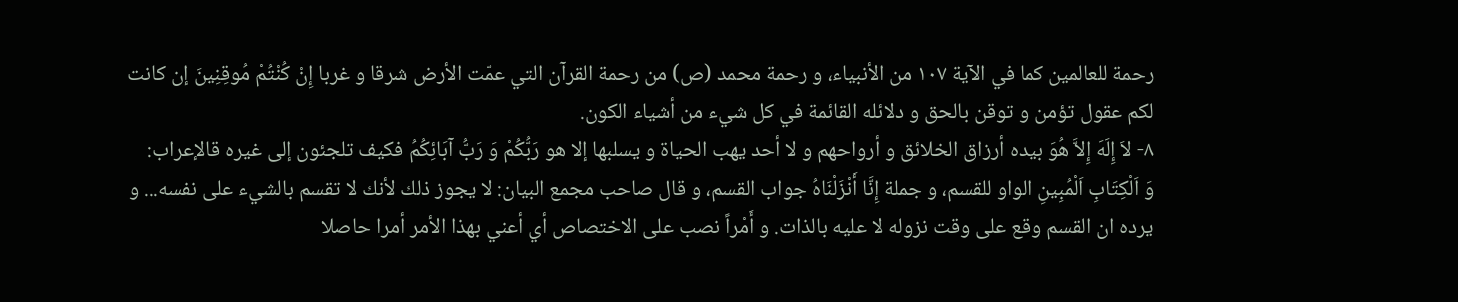رحمة للعالمين كما في الآية ١٠٧ من الأنبياء، و رحمة محمد (ص) من رحمة القرآن التي عمّت الأرض شرقا و غربا إِنْ كُنْتُمْ مُوقِنِينَ إن كانت لكم عقول تؤمن و توقن بالحق و دلائله القائمة في كل شيء من أشياء الكون.
٨- لاَ إِلَهَ إِلاَّ هُوَ بيده أرزاق الخلائق و أرواحهم و لا أحد يهب الحياة و يسلبها إلا هو رَبُّكُمْ وَ رَبُّ آبَائِكُمُ فكيف تلجئون إلى غيره قالإعراب:
وَ اَلْكِتَابِ اَلْمُبِينِ الواو للقسم، و جملة إِنَّا أَنْزَلْنَاهُ جواب القسم، و قال صاحب مجمع البيان: لا يجوز ذلك لأنك لا تقسم بالشيء على نفسه... و يرده ان القسم وقع على وقت نزوله لا عليه بالذات. و أَمْراً نصب على الاختصاص أي أعني بهذا الأمر أمرا حاصلا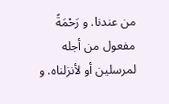من عندنا. و رَحْمَةً مفعول من أجله لمرسلين أو لأنزلناه. و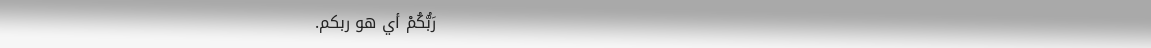رَبُّكُمْ أي هو ربكم.